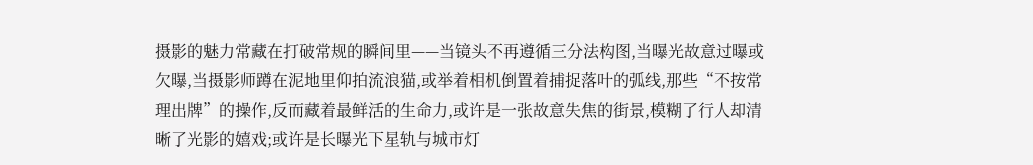摄影的魅力常藏在打破常规的瞬间里——当镜头不再遵循三分法构图,当曝光故意过曝或欠曝,当摄影师蹲在泥地里仰拍流浪猫,或举着相机倒置着捕捉落叶的弧线,那些“不按常理出牌”的操作,反而藏着最鲜活的生命力,或许是一张故意失焦的街景,模糊了行人却清晰了光影的嬉戏;或许是长曝光下星轨与城市灯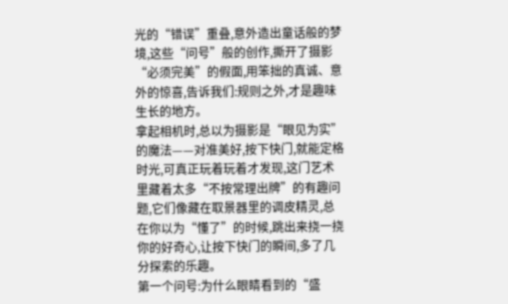光的“错误”重叠,意外造出童话般的梦境,这些“问号”般的创作,撕开了摄影“必须完美”的假面,用笨拙的真诚、意外的惊喜,告诉我们:规则之外,才是趣味生长的地方。
拿起相机时,总以为摄影是“眼见为实”的魔法——对准美好,按下快门,就能定格时光,可真正玩着玩着才发现,这门艺术里藏着太多“不按常理出牌”的有趣问题,它们像藏在取景器里的调皮精灵,总在你以为“懂了”的时候,跳出来挠一挠你的好奇心,让按下快门的瞬间,多了几分探索的乐趣。
第一个问号:为什么眼睛看到的“盛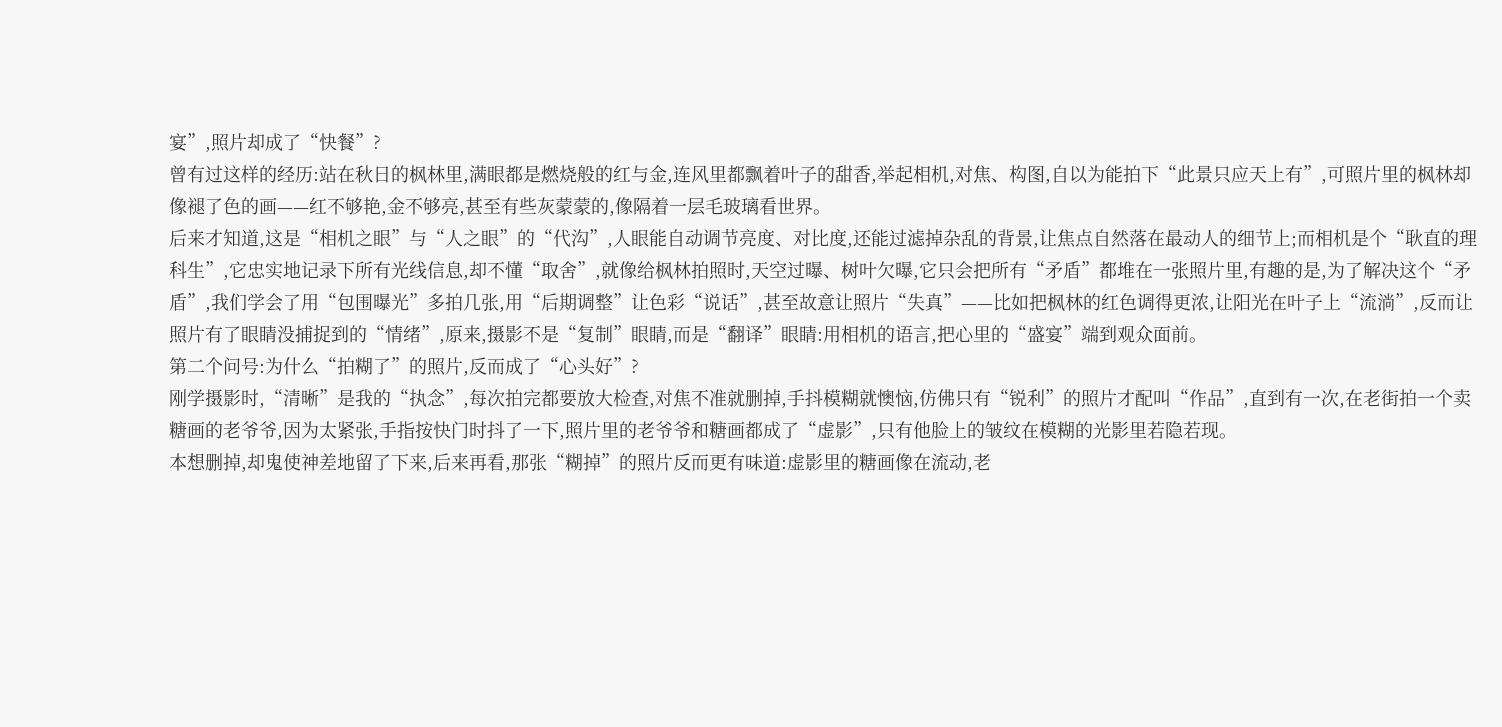宴”,照片却成了“快餐”?
曾有过这样的经历:站在秋日的枫林里,满眼都是燃烧般的红与金,连风里都飘着叶子的甜香,举起相机,对焦、构图,自以为能拍下“此景只应天上有”,可照片里的枫林却像褪了色的画——红不够艳,金不够亮,甚至有些灰蒙蒙的,像隔着一层毛玻璃看世界。
后来才知道,这是“相机之眼”与“人之眼”的“代沟”,人眼能自动调节亮度、对比度,还能过滤掉杂乱的背景,让焦点自然落在最动人的细节上;而相机是个“耿直的理科生”,它忠实地记录下所有光线信息,却不懂“取舍”,就像给枫林拍照时,天空过曝、树叶欠曝,它只会把所有“矛盾”都堆在一张照片里,有趣的是,为了解决这个“矛盾”,我们学会了用“包围曝光”多拍几张,用“后期调整”让色彩“说话”,甚至故意让照片“失真”——比如把枫林的红色调得更浓,让阳光在叶子上“流淌”,反而让照片有了眼睛没捕捉到的“情绪”,原来,摄影不是“复制”眼睛,而是“翻译”眼睛:用相机的语言,把心里的“盛宴”端到观众面前。
第二个问号:为什么“拍糊了”的照片,反而成了“心头好”?
刚学摄影时,“清晰”是我的“执念”,每次拍完都要放大检查,对焦不准就删掉,手抖模糊就懊恼,仿佛只有“锐利”的照片才配叫“作品”,直到有一次,在老街拍一个卖糖画的老爷爷,因为太紧张,手指按快门时抖了一下,照片里的老爷爷和糖画都成了“虚影”,只有他脸上的皱纹在模糊的光影里若隐若现。
本想删掉,却鬼使神差地留了下来,后来再看,那张“糊掉”的照片反而更有味道:虚影里的糖画像在流动,老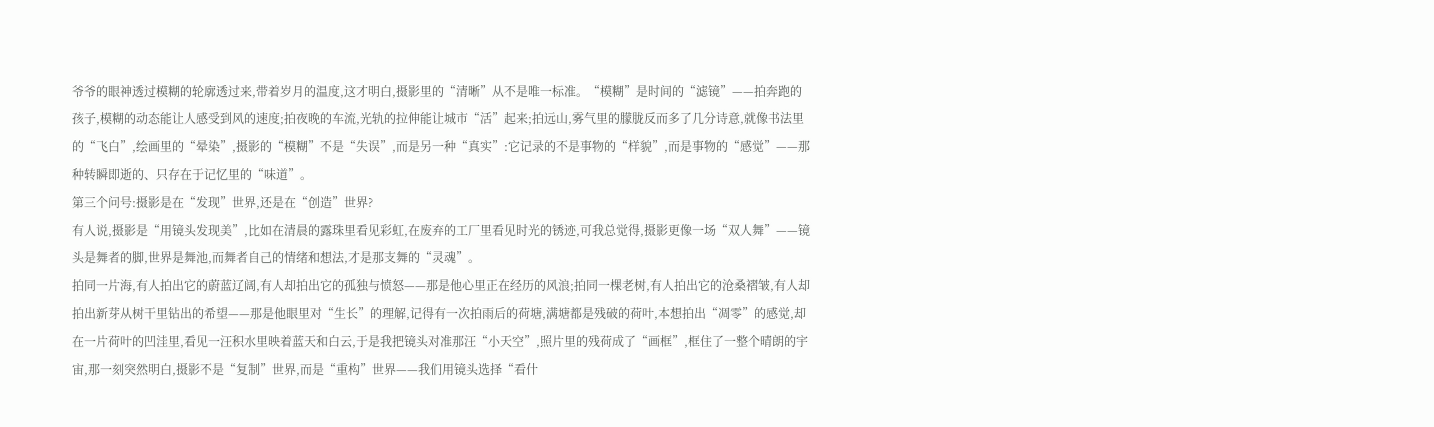爷爷的眼神透过模糊的轮廓透过来,带着岁月的温度,这才明白,摄影里的“清晰”从不是唯一标准。“模糊”是时间的“滤镜”——拍奔跑的孩子,模糊的动态能让人感受到风的速度;拍夜晚的车流,光轨的拉伸能让城市“活”起来;拍远山,雾气里的朦胧反而多了几分诗意,就像书法里的“飞白”,绘画里的“晕染”,摄影的“模糊”不是“失误”,而是另一种“真实”:它记录的不是事物的“样貌”,而是事物的“感觉”——那种转瞬即逝的、只存在于记忆里的“味道”。
第三个问号:摄影是在“发现”世界,还是在“创造”世界?
有人说,摄影是“用镜头发现美”,比如在清晨的露珠里看见彩虹,在废弃的工厂里看见时光的锈迹,可我总觉得,摄影更像一场“双人舞”——镜头是舞者的脚,世界是舞池,而舞者自己的情绪和想法,才是那支舞的“灵魂”。
拍同一片海,有人拍出它的蔚蓝辽阔,有人却拍出它的孤独与愤怒——那是他心里正在经历的风浪;拍同一棵老树,有人拍出它的沧桑褶皱,有人却拍出新芽从树干里钻出的希望——那是他眼里对“生长”的理解,记得有一次拍雨后的荷塘,满塘都是残破的荷叶,本想拍出“凋零”的感觉,却在一片荷叶的凹洼里,看见一汪积水里映着蓝天和白云,于是我把镜头对准那汪“小天空”,照片里的残荷成了“画框”,框住了一整个晴朗的宇宙,那一刻突然明白,摄影不是“复制”世界,而是“重构”世界——我们用镜头选择“看什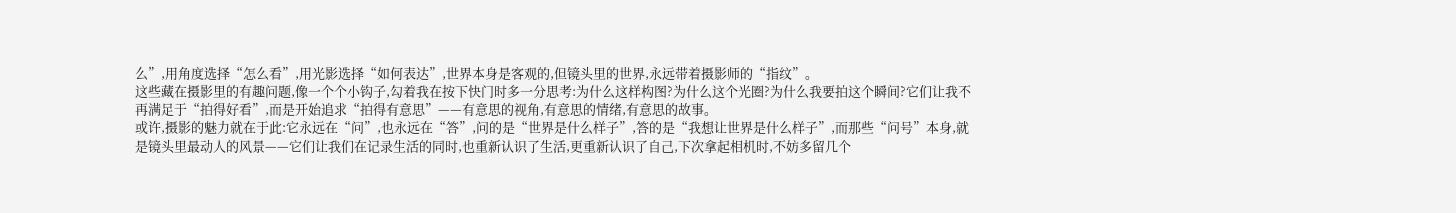么”,用角度选择“怎么看”,用光影选择“如何表达”,世界本身是客观的,但镜头里的世界,永远带着摄影师的“指纹”。
这些藏在摄影里的有趣问题,像一个个小钩子,勾着我在按下快门时多一分思考:为什么这样构图?为什么这个光圈?为什么我要拍这个瞬间?它们让我不再满足于“拍得好看”,而是开始追求“拍得有意思”——有意思的视角,有意思的情绪,有意思的故事。
或许,摄影的魅力就在于此:它永远在“问”,也永远在“答”,问的是“世界是什么样子”,答的是“我想让世界是什么样子”,而那些“问号”本身,就是镜头里最动人的风景——它们让我们在记录生活的同时,也重新认识了生活,更重新认识了自己,下次拿起相机时,不妨多留几个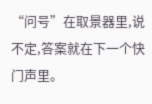“问号”在取景器里,说不定,答案就在下一个快门声里。